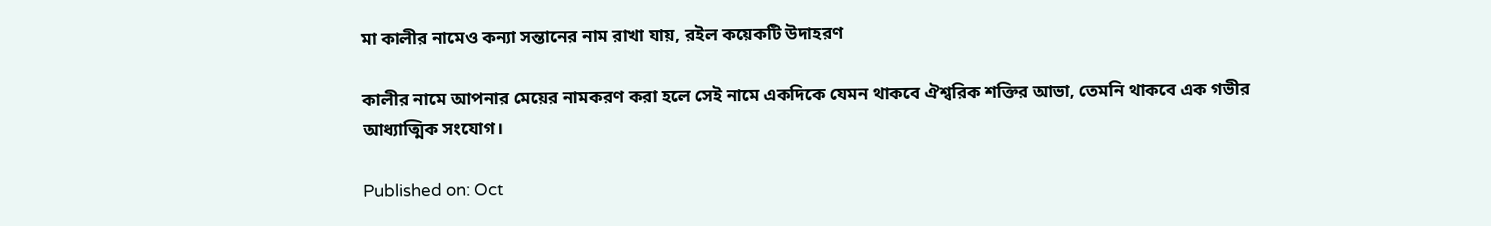মা কালীর নামেও কন্যা সন্তানের নাম রাখা যায়, রইল কয়েকটি উদাহরণ

কালীর নামে আপনার মেয়ের নামকরণ করা হলে সেই নামে একদিকে যেমন থাকবে ঐশ্বরিক শক্তির আভা, তেমনি থাকবে এক গভীর আধ্যাত্মিক সংযোগ।

Published on: Oct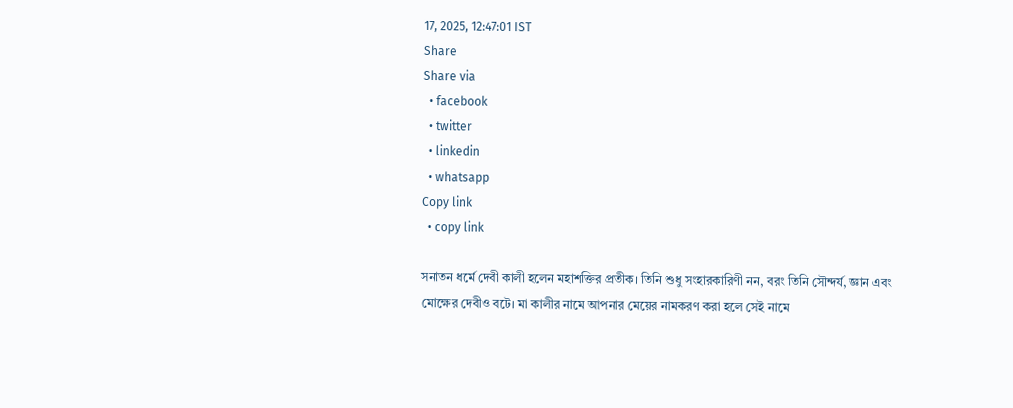17, 2025, 12:47:01 IST
Share
Share via
  • facebook
  • twitter
  • linkedin
  • whatsapp
Copy link
  • copy link

সনাতন ধর্মে দেবী কালী হলেন মহাশক্তির প্রতীক। তিনি শুধু সংহারকারিণী নন, বরং তিনি সৌন্দর্য, জ্ঞান এবং মোক্ষের দেবীও বটে। মা কালীর নামে আপনার মেয়ের নামকরণ করা হলে সেই নামে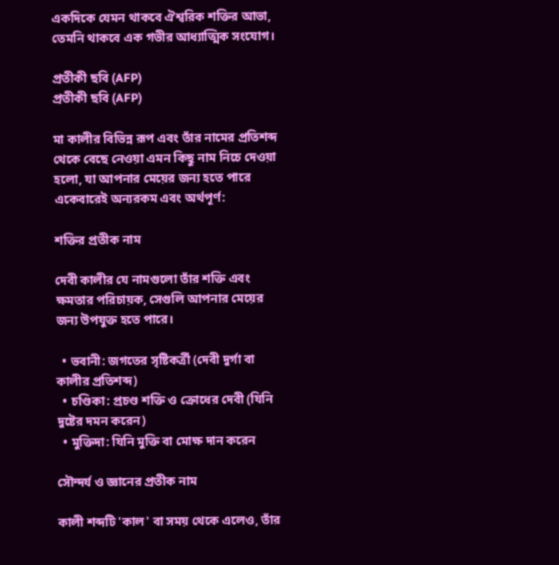একদিকে যেমন থাকবে ঐশ্বরিক শক্তির আভা, তেমনি থাকবে এক গভীর আধ্যাত্মিক সংযোগ।

প্রতীকী ছবি (AFP)
প্রতীকী ছবি (AFP)

মা কালীর বিভিন্ন রূপ এবং তাঁর নামের প্রতিশব্দ থেকে বেছে নেওয়া এমন কিছু নাম নিচে দেওয়া হলো, যা আপনার মেয়ের জন্য হতে পারে একেবারেই অন্যরকম এবং অর্থপূর্ণ:

শক্তির প্রতীক নাম

দেবী কালীর যে নামগুলো তাঁর শক্তি এবং ক্ষমতার পরিচায়ক, সেগুলি আপনার মেয়ের জন্য উপযুক্ত হতে পারে।

  • ভবানী: জগতের সৃষ্টিকর্ত্রী (দেবী দুর্গা বা কালীর প্রতিশব্দ)
  • চণ্ডিকা: প্রচণ্ড শক্তি ও ক্রোধের দেবী (যিনি দুষ্টের দমন করেন)
  • মুক্তিদা: যিনি মুক্তি বা মোক্ষ দান করেন

সৌন্দর্য ও জ্ঞানের প্রতীক নাম

কালী শব্দটি 'কাল' বা সময় থেকে এলেও, তাঁর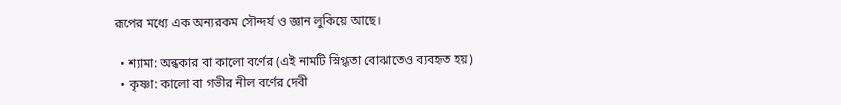রূপের মধ্যে এক অন্যরকম সৌন্দর্য ও জ্ঞান লুকিয়ে আছে।

  • শ্যামা: অন্ধকার বা কালো বর্ণের (এই নামটি স্নিগ্ধতা বোঝাতেও ব্যবহৃত হয়)
  • কৃষ্ণা: কালো বা গভীর নীল বর্ণের দেবী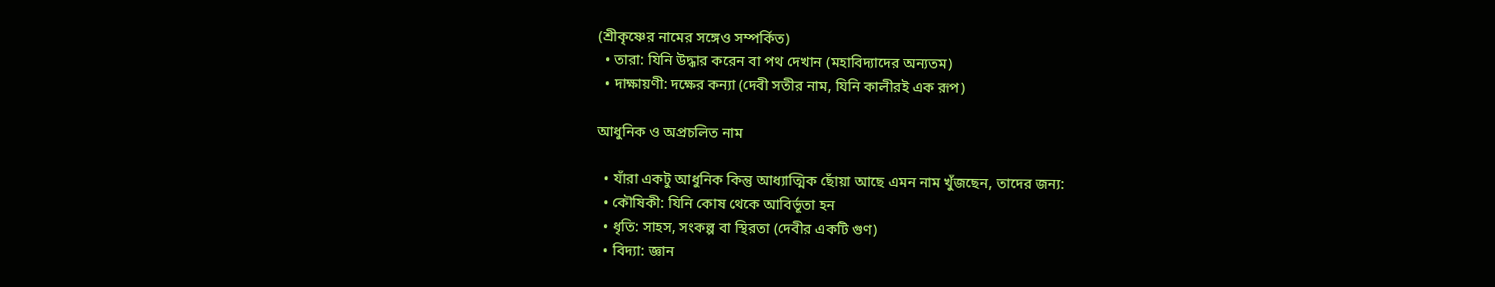(শ্রীকৃষ্ণের নামের সঙ্গেও সম্পর্কিত)
  • তারা: যিনি উদ্ধার করেন বা পথ দেখান (মহাবিদ্যাদের অন্যতম)
  • দাক্ষায়ণী: দক্ষের কন্যা (দেবী সতীর নাম, যিনি কালীরই এক রূপ)

আধুনিক ও অপ্রচলিত নাম

  • যাঁরা একটু আধুনিক কিন্তু আধ্যাত্মিক ছোঁয়া আছে এমন নাম খুঁজছেন, তাদের জন্য:
  • কৌষিকী: যিনি কোষ থেকে আবির্ভূতা হন
  • ধৃতি: সাহস, সংকল্প বা স্থিরতা (দেবীর একটি গুণ)
  • বিদ্যা: জ্ঞান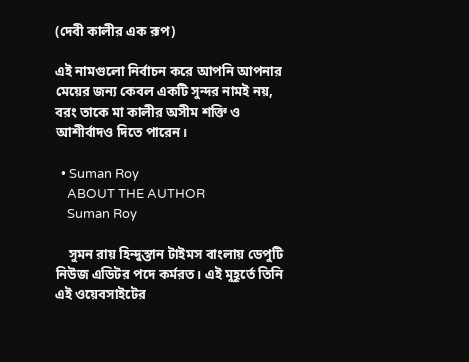(দেবী কালীর এক রূপ)

এই নামগুলো নির্বাচন করে আপনি আপনার মেয়ের জন্য কেবল একটি সুন্দর নামই নয়, বরং তাকে মা কালীর অসীম শক্তি ও আশীর্বাদও দিতে পারেন।

  • Suman Roy
    ABOUT THE AUTHOR
    Suman Roy

    সুমন রায় হিন্দুস্তান টাইমস বাংলায় ডেপুটি নিউজ এডিটর পদে কর্মরত। এই মুহূর্তে তিনি এই ওয়েবসাইটের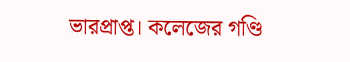ভারপ্রাপ্ত। কলেজের গণ্ডি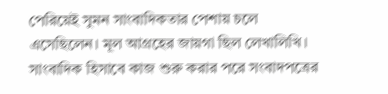পেরিয়েই সুমন সাংবাদিকতার পেশায় চলে এসেছিলেন। মূল আগ্রহের জায়গা ছিল লেখালিখি। সাংবাদিক হিসাবে কাজ শুরু করার পরে সংবাদপত্রের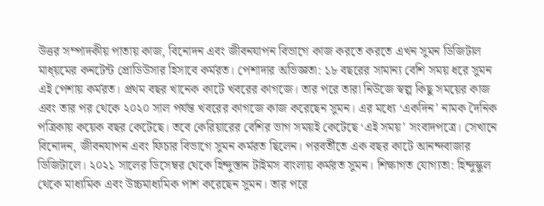উত্তর সম্পাদকীয় পাতায় কাজ, বিনোদন এবং জীবনযাপন বিভাগে কাজ করতে করতে এখন সুমন ডিজিটাল মাধ্য়মের কনটেন্ট প্রোডিউসার হিসাবে কর্মরত। পেশাদার অভিজ্ঞতা: ১৮ বছরের সামান্য বেশি সময় ধরে সুমন এই পেশায় কর্মরত। প্রথম বছর খানেক কাটে খবরের কাগজে। তার পরে তারা নিউজে স্বল্প কিছু সময়ের কাজ এবং তার পর থেকে ২০২০ সাল পর্যন্ত খবরের কাগজে কাজ করেছেন সুমন। এর মধ্যে ‘একদিন’ নামক দৈনিক পত্রিকায় কয়েক বছর কেটেছে। তবে কেরিয়ারের বেশির ভাগ সময়ই কেটেছে ‘এই সময়’ সংবাদপত্রে। সেখানে বিনোদন, জীবনযাপন এবং ফিচার বিভাগে সুমন কর্মরত ছিলেন। পরবর্তীতে এক বছর কাটে আনন্দবাজার ডিজিটালে। ২০২১ সালের ডিসেম্বর থেকে হিন্দুস্তান টাইমস বাংলায় কর্মরত সুমন। শিক্ষাগত যোগ্যতা: হিন্দুস্কুল থেকে মাধ্যমিক এবং উচ্চমাধ্যমিক পাশ করেছেন সুমন। তার পরে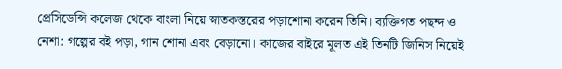প্রেসিডেন্সি কলেজ থেকে বাংলা নিয়ে স্নাতকস্তরের পড়াশোনা করেন তিনি। ব্যক্তিগত পছন্দ ও নেশা: গল্পের বই পড়া, গান শোনা এবং বেড়ানো। কাজের বাইরে মূলত এই তিনটি জিনিস নিয়েই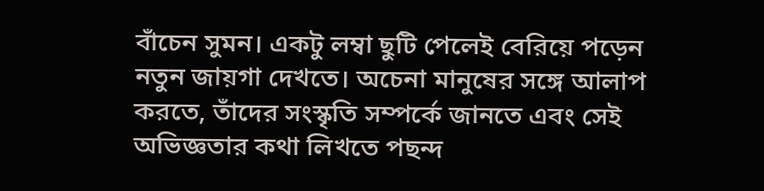বাঁচেন সুমন। একটু লম্বা ছুটি পেলেই বেরিয়ে পড়েন নতুন জায়গা দেখতে। অচেনা মানুষের সঙ্গে আলাপ করতে, তাঁদের সংস্কৃতি সম্পর্কে জানতে এবং সেই অভিজ্ঞতার কথা লিখতে পছন্দ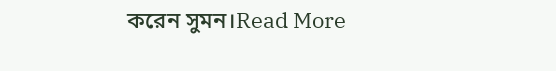করেন সুমন।Read More